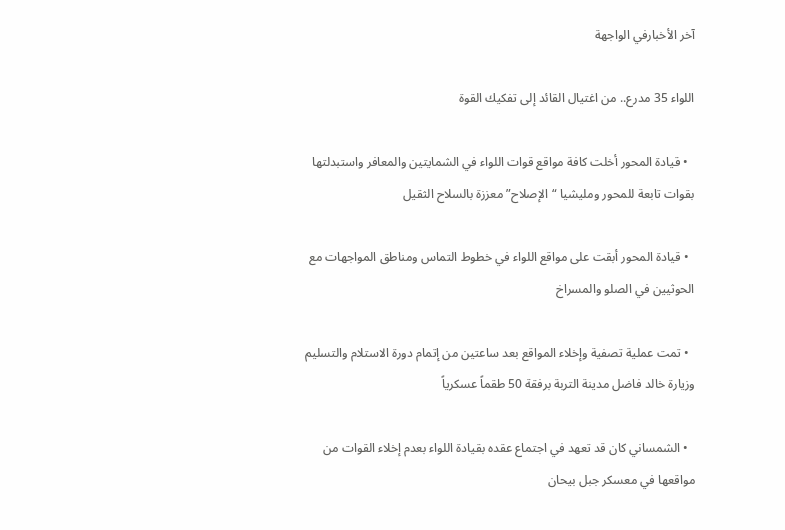آخر الأخبارفي الواجهة

اللواء 35 مدرع.. من اغتيال القائد إلى تفكيك القوة

  • قيادة المحور أخلت كافة مواقع قوات اللواء في الشمايتين والمعافر واستبدلتها بقوات تابعة للمحور ومليشيا “الإصلاح” معززة بالسلاح الثقيل

  • قيادة المحور أبقت على مواقع اللواء في خطوط التماس ومناطق المواجهات مع الحوثيين في الصلو والمسراخ

  • تمت عملية تصفية وإخلاء المواقع بعد ساعتين من إتمام دورة الاستلام والتسليم وزيارة خالد فاضل مدينة التربة برفقة 50 طقماً عسكرياً

  • الشمساني كان قد تعهد في اجتماع عقده بقيادة اللواء بعدم إخلاء القوات من مواقعها في معسكر جبل بيحان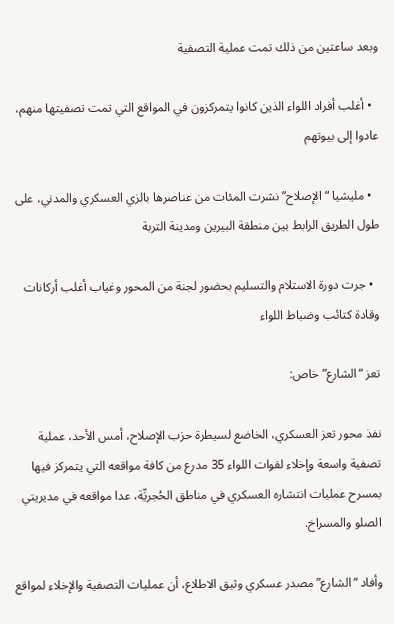وبعد ساعتين من ذلك تمت عملية التصفية

  • أغلب أفراد اللواء الذين كانوا يتمركزون في المواقع التي تمت تصفيتها منهم، عادوا إلى بيوتهم

  • مليشيا “الإصلاح” نشرت المئات من عناصرها بالزي العسكري والمدني، على طول الطريق الرابط بين منطقة البيرين ومدينة التربة

  • جرت دورة الاستلام والتسليم بحضور لجنة من المحور وغياب أغلب أركانات وقادة كتائب وضباط اللواء

تعز “الشارع” خاص:

نفذ محور تعز العسكري، الخاضع لسيطرة حزب الإصلاح، أمس الأحد، عملية تصفية واسعة وإخلاء لقوات اللواء 35 مدرع من كافة مواقعه التي يتمركز فيها بمسرح عمليات انتشاره العسكري في مناطق الحُجريِّة، عدا مواقعه في مديريتي الصلو والمسراخ.

وأفاد “الشارع” مصدر عسكري وثيق الاطلاع، أن عمليات التصفية والإخلاء لمواقع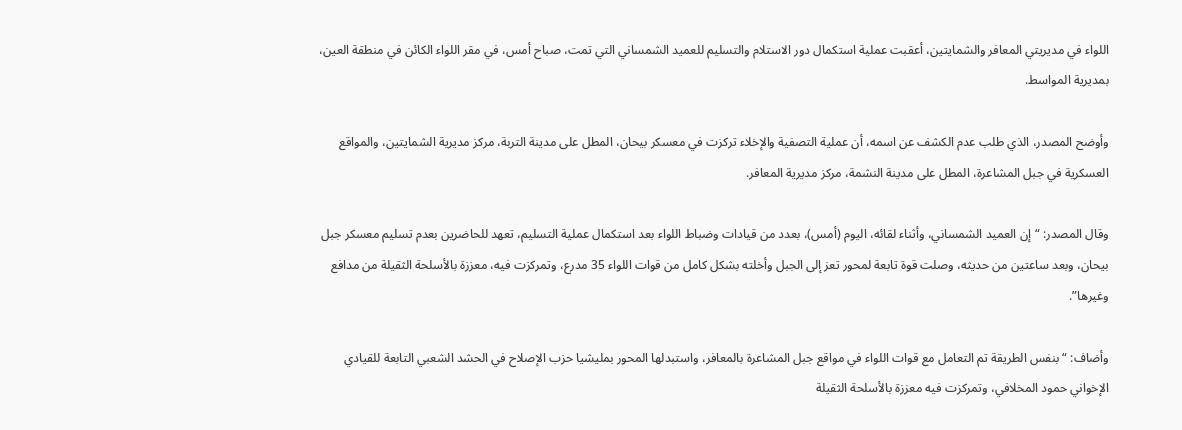اللواء في مديريتي المعافر والشمايتين، أعقبت عملية استكمال دور الاستلام والتسليم للعميد الشمساني التي تمت، صباح أمس، في مقر اللواء الكائن في منطقة العين، بمديرية المواسط.

وأوضح المصدر، الذي طلب عدم الكشف عن اسمه، أن عملية التصفية والإخلاء تركزت في معسكر بيحان، المطل على مدينة التربة، مركز مديرية الشمايتين، والمواقع العسكرية في جبل المشاعرة، المطل على مدينة النشمة، مركز مديرية المعافر.

وقال المصدر: “إن العميد الشمساني، وأثناء لقائه، اليوم (أمس)، بعدد من قيادات وضباط اللواء بعد استكمال عملية التسليم، تعهد للحاضرين بعدم تسليم معسكر جبل بيحان، وبعد ساعتين من حديثه، وصلت قوة تابعة لمحور تعز إلى الجبل وأخلته بشكل كامل من قوات اللواء 35 مدرع، وتمركزت فيه، معززة بالأسلحة الثقيلة من مدافع وغيرها”.

وأضاف: “بنفس الطريقة تم التعامل مع قوات اللواء في مواقع جبل المشاعرة بالمعافر، واستبدلها المحور بمليشيا حزب الإصلاح في الحشد الشعبي التابعة للقيادي الإخواني حمود المخلافي، وتمركزت فيه معززة بالأسلحة الثقيلة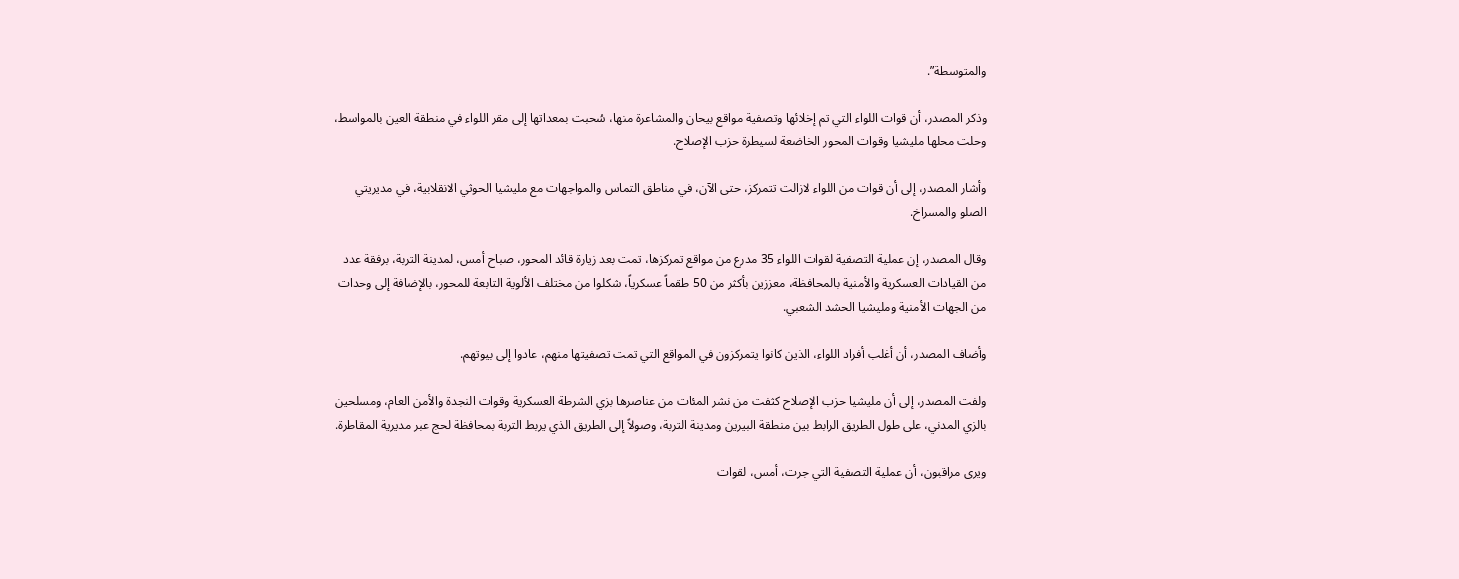والمتوسطة”.

وذكر المصدر، أن قوات اللواء التي تم إخلائها وتصفية مواقع بيحان والمشاعرة منها، سُحبت بمعداتها إلى مقر اللواء في منطقة العين بالمواسط، وحلت محلها مليشيا وقوات المحور الخاضعة لسيطرة حزب الإصلاح.

وأشار المصدر، إلى أن قوات من اللواء لازالت تتمركز، حتى الآن، في مناطق التماس والمواجهات مع مليشيا الحوثي الانقلابية، في مديريتي الصلو والمسراخ.

وقال المصدر، إن عملية التصفية لقوات اللواء 35 مدرع من مواقع تمركزها، تمت بعد زيارة قائد المحور، صباح أمس، لمدينة التربة، برفقة عدد من القيادات العسكرية والأمنية بالمحافظة، معززين بأكثر من 50 طقماً عسكرياً، شكلوا من مختلف الألوية التابعة للمحور، بالإضافة إلى وحدات من الجهات الأمنية ومليشيا الحشد الشعبي.

وأضاف المصدر، أن أغلب أفراد اللواء، الذين كانوا يتمركزون في المواقع التي تمت تصفيتها منهم، عادوا إلى بيوتهم.

ولفت المصدر، إلى أن مليشيا حزب الإصلاح كثفت من نشر المئات من عناصرها بزي الشرطة العسكرية وقوات النجدة والأمن العام، ومسلحين بالزي المدني، على طول الطريق الرابط بين منطقة البيرين ومدينة التربة، وصولاً إلى الطريق الذي يربط التربة بمحافظة لحج عبر مديرية المقاطرة.

ويرى مراقبون، أن عملية التصفية التي جرت، أمس، لقوات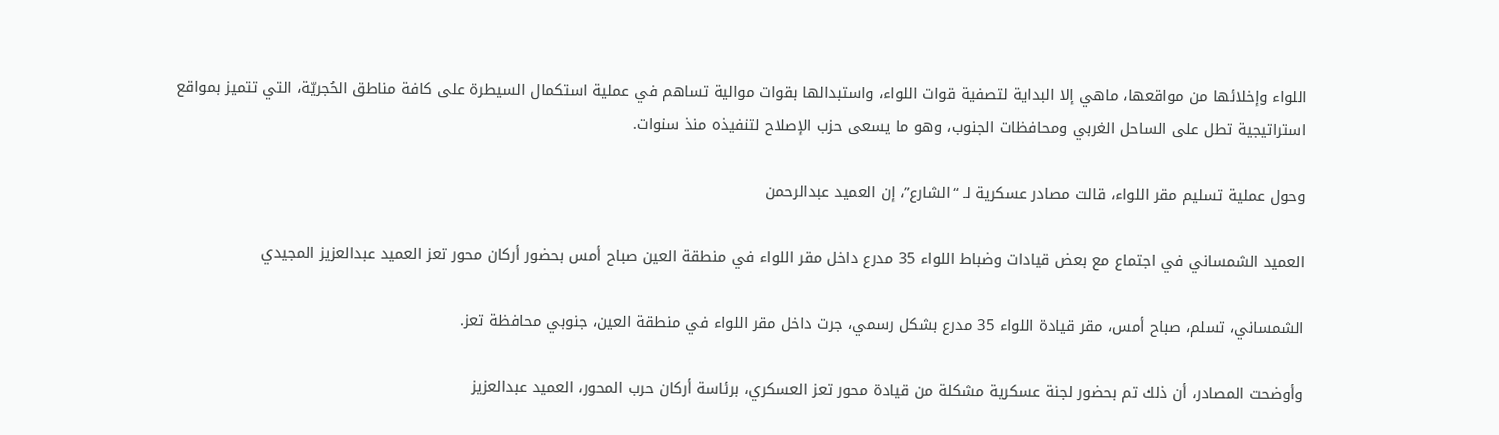اللواء وإخلائها من مواقعها، ماهي إلا البداية لتصفية قوات اللواء، واستبدالها بقوات موالية تساهم في عملية استكمال السيطرة على كافة مناطق الحُجريّة، التي تتميز بمواقع استراتيجية تطل على الساحل الغربي ومحافظات الجنوب، وهو ما يسعى حزب الإصلاح لتنفيذه منذ سنوات.

وحول عملية تسليم مقر اللواء، قالت مصادر عسكرية لـ “الشارع”، إن العميد عبدالرحمن

العميد الشمساني في اجتماع مع بعض قيادات وضباط اللواء 35 مدرع داخل مقر اللواء في منطقة العين صباح أمس بحضور أركان محور تعز العميد عبدالعزيز المجيدي

الشمساني، تسلم، صباح أمس، مقر قيادة اللواء 35 مدرع بشكل رسمي، جرت داخل مقر اللواء في منطقة العين، جنوبي محافظة تعز.

وأوضحت المصادر، أن ذلك تم بحضور لجنة عسكرية مشكلة من قيادة محور تعز العسكري، برئاسة أركان حرب المحور، العميد عبدالعزيز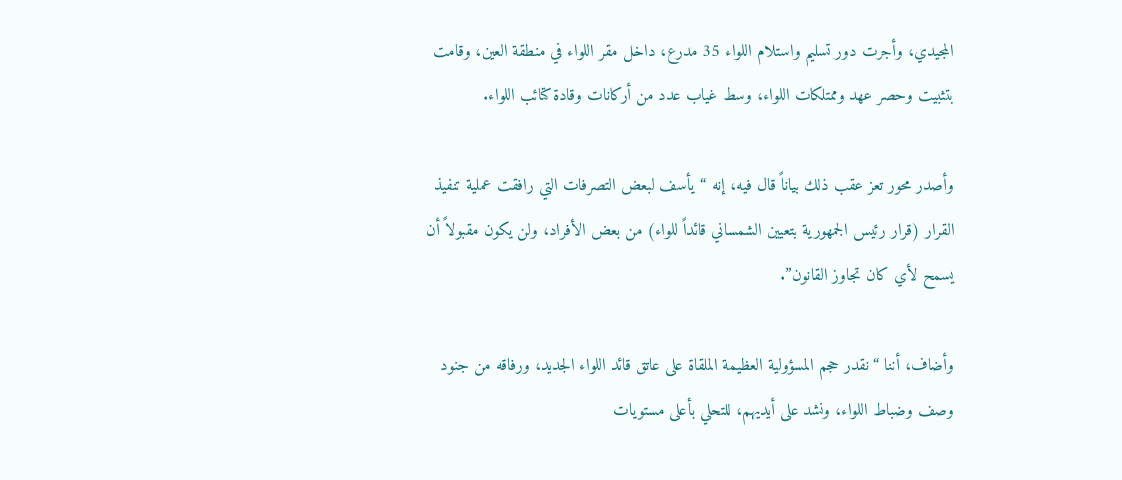المجيدي، وأجرت دور تسليم واستلام اللواء 35 مدرع، داخل مقر اللواء في منطقة العين، وقامت بتثبيت وحصر عهد وممتلكات اللواء، وسط غياب عدد من أركانات وقادة كتائب اللواء.

وأصدر محور تعز عقب ذلك بياناً قال فيه، إنه “يأسف لبعض التصرفات التي رافقت عملية تنفيذ القرار (قرار رئيس الجمهورية بتعيين الشمساني قائداً للواء) من بعض الأفراد، ولن يكون مقبولاً أن يسمح لأي كان تجاوز القانون”.

وأضاف، أننا “نقدر حجم المسؤولية العظيمة الملقاة على عاتق قائد اللواء الجديد، ورفاقه من جنود وصف وضباط اللواء، ونشد على أيديهم، للتحلي بأعلى مستويات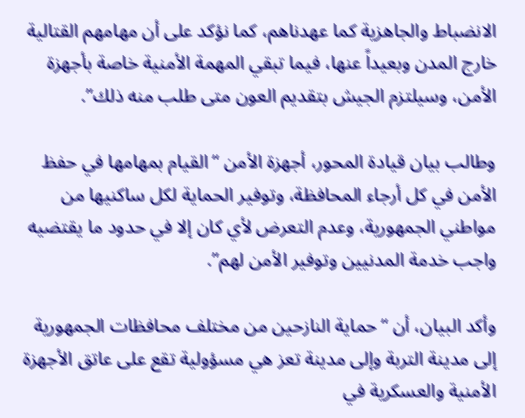الانضباط والجاهزية كما عهدناهم، كما نؤكد على أن مهامهم القتالية خارج المدن وبعيداً عنها، فيما تبقي المهمة الأمنية خاصة بأجهزة الأمن، وسيلتزم الجيش بتقديم العون متى طلب منه ذلك”.

وطالب بيان قيادة المحور، أجهزة الأمن “القيام بمهامها في حفظ الأمن في كل أرجاء المحافظة، وتوفير الحماية لكل ساكنيها من مواطني الجمهورية، وعدم التعرض لأي كان إلا في حدود ما يقتضيه واجب خدمة المدنيين وتوفير الأمن لهم”.

وأكد البيان، أن “حماية النازحين من مختلف محافظات الجمهورية إلى مدينة التربة وإلى مدينة تعز هي مسؤولية تقع على عاتق الأجهزة الأمنية والعسكرية في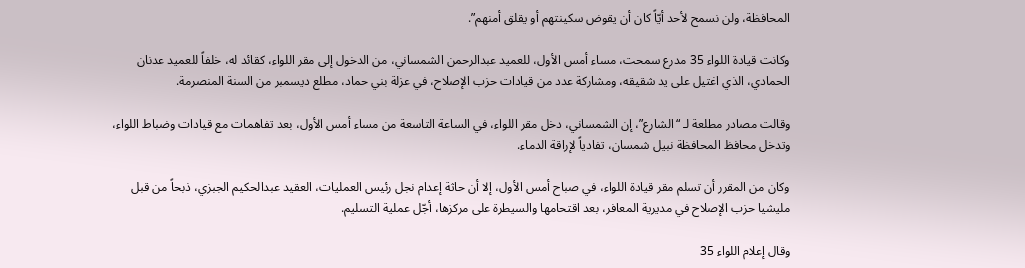المحافظة، ولن نسمح لأحد أيّاً كان أن يقوض سكينتهم أو يقلق أمنهم”.

وكانت قيادة اللواء 35 مدرع سمحت، مساء أمس الأول، للعميد عبدالرحمن الشمساني، من الدخول إلى مقر اللواء، كقائد له، خلفاً للعميد عدنان الحمادي، الذي اغتيل على يد شقيقه، ومشاركة عدد من قيادات حزب الإصلاح، في عزلة بني حماد، مطلع ديسمبر من السنة المنصرمة.

وقالت مصادر مطلعة لـ “الشارع”، إن الشمساني، دخل مقر اللواء، في الساعة التاسعة من مساء أمس الأول، بعد تفاهمات مع قيادات وضباط اللواء، وتدخل محافظ المحافظة نبيل شمسان، تفادياً لإراقة الدماء.

وكان من المقرر أن تسلم مقر قيادة اللواء، في صباح أمس الأول، إلا أن حاثة إعدام نجل رئيس العمليات، العقيد عبدالحكيم الجبزي، ذبحاً من قبل مليشيا حزب الإصلاح في مديرية المعافر، بعد اقتحامها والسيطرة على مركزها، أجّل عملية التسليم.

وقال إعلام اللواء 35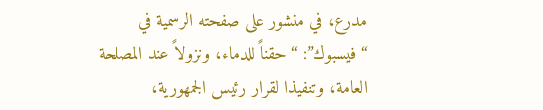مدرع، في منشور على صفحته الرسمية في “فيسبوك”: “حقناً للدماء، ونزولاً عند المصلحة العامة، وتنفيذا لقرار رئيس الجمهورية،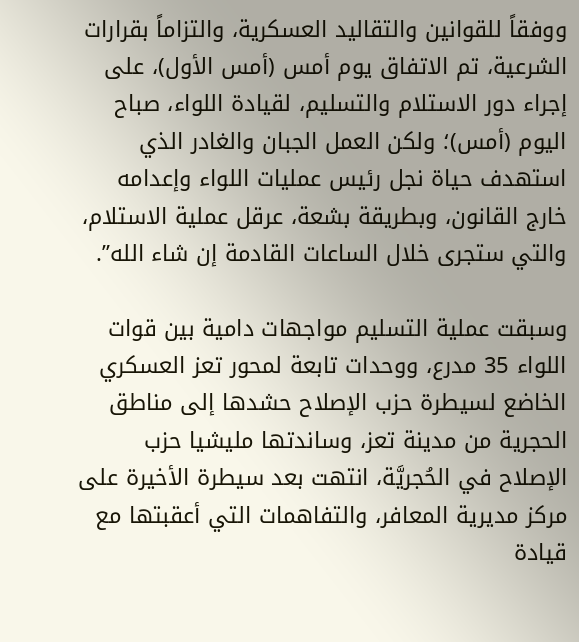ووفقاً للقوانين والتقاليد العسكرية، والتزاماً بقرارات الشرعية، تم الاتفاق يوم أمس (أمس الأول)، على إجراء دور الاستلام والتسليم، لقيادة اللواء، صباح اليوم (أمس)؛ ولكن العمل الجبان والغادر الذي استهدف حياة نجل رئيس عمليات اللواء وإعدامه خارج القانون، وبطريقة بشعة، عرقل عملية الاستلام، والتي ستجرى خلال الساعات القادمة إن شاء الله”.

وسبقت عملية التسليم مواجهات دامية بين قوات اللواء 35 مدرع، ووحدات تابعة لمحور تعز العسكري الخاضع لسيطرة حزب الإصلاح حشدها إلى مناطق الحجرية من مدينة تعز، وساندتها مليشيا حزب الإصلاح في الحُجريَّة، انتهت بعد سيطرة الأخيرة على مركز مديرية المعافر، والتفاهمات التي أعقبتها مع قيادة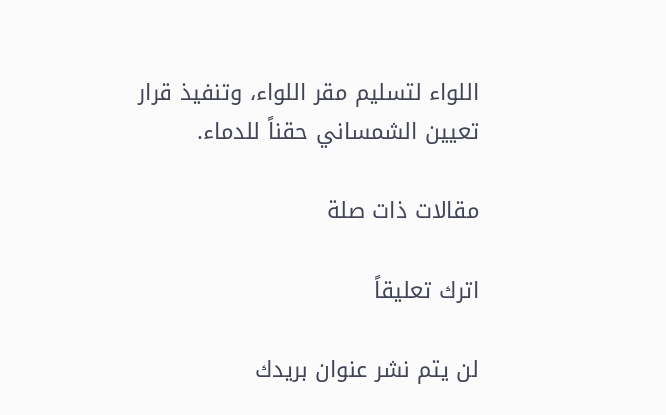اللواء لتسليم مقر اللواء، وتنفيذ قرار تعيين الشمساني حقناً للدماء.

مقالات ذات صلة

اترك تعليقاً

لن يتم نشر عنوان بريدك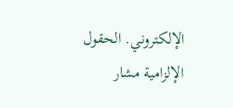الإلكتروني. الحقول الإلزامية مشار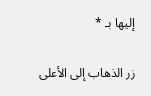إليها بـ *

زر الذهاب إلى الأعلى